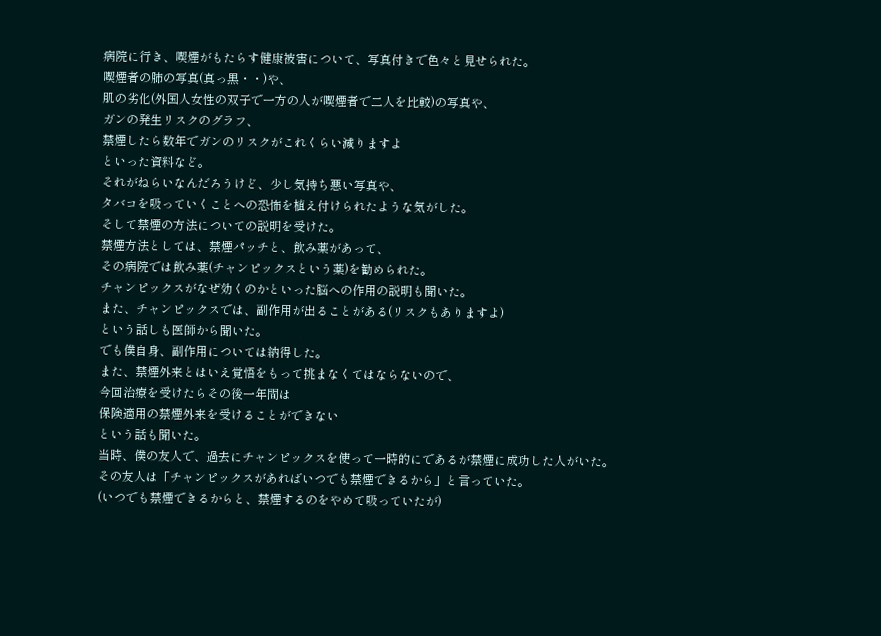病院に行き、喫煙がもたらす健康被害について、写真付きで色々と見せられた。
喫煙者の肺の写真(真っ黒・・)や、
肌の劣化(外国人女性の双子で一方の人が喫煙者で二人を比較)の写真や、
ガンの発生リスクのグラフ、
禁煙したら数年でガンのリスクがこれくらい減りますよ
といった資料など。
それがねらいなんだろうけど、少し気持ち悪い写真や、
タバコを吸っていくことへの恐怖を植え付けられたような気がした。
そして禁煙の方法についての説明を受けた。
禁煙方法としては、禁煙パッチと、飲み薬があって、
その病院では飲み薬(チャンピックスという薬)を勧められた。
チャンピックスがなぜ効くのかといった脳への作用の説明も聞いた。
また、チャンピックスでは、副作用が出ることがある(リスクもありますよ)
という話しも医師から聞いた。
でも僕自身、副作用については納得した。
また、禁煙外来とはいえ覚悟をもって挑まなくてはならないので、
今回治療を受けたらその後一年間は
保険適用の禁煙外来を受けることができない
という話も聞いた。
当時、僕の友人で、過去にチャンピックスを使って一時的にであるが禁煙に成功した人がいた。
その友人は「チャンピックスがあればいつでも禁煙できるから」と言っていた。
(いつでも禁煙できるからと、禁煙するのをやめて吸っていたが)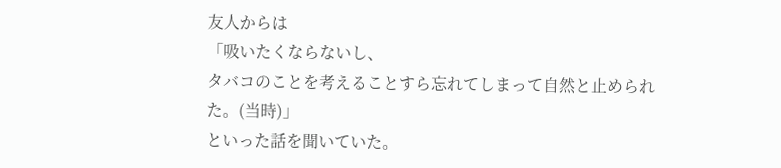友人からは
「吸いたくならないし、
タバコのことを考えることすら忘れてしまって自然と止められた。(当時)」
といった話を聞いていた。